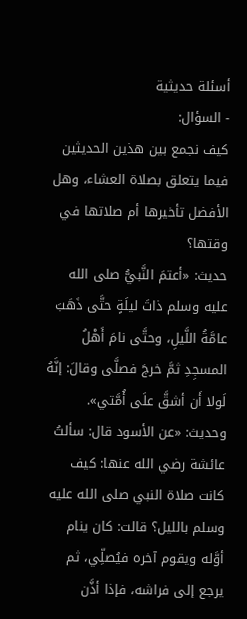أسئلة حديثية
- السؤال:
كيف نجمع بين هذين الحديثين فيما يتعلق بصلاة العشاء، وهل الأفضل تأخيرها أم صلاتها في وقتها؟
حديث: «أعتمَ النَّبيُّ صلى الله عليه وسلم ذاتَ ليلَةٍ حتَّى ذَهَبَ عامَّةُ اللَّيلِ، وحتَّى نامَ أَهْلُ المسجِدِ ثمَّ خرجَ فصلَّى وقالَ: إنَّهُ لَولا أَن أشقَّ علَى أُمَّتي».
وحديث: «عن الأسود قال: سألتُ عائشة رضي الله عنها: كيف كانت صلاة النبي صلى الله عليه وسلم بالليل؟ قالت: كان ينام أوَّله ويقوم آخره فيُصلِّي، ثم يرجع إلى فراشه، فإذا أذَّن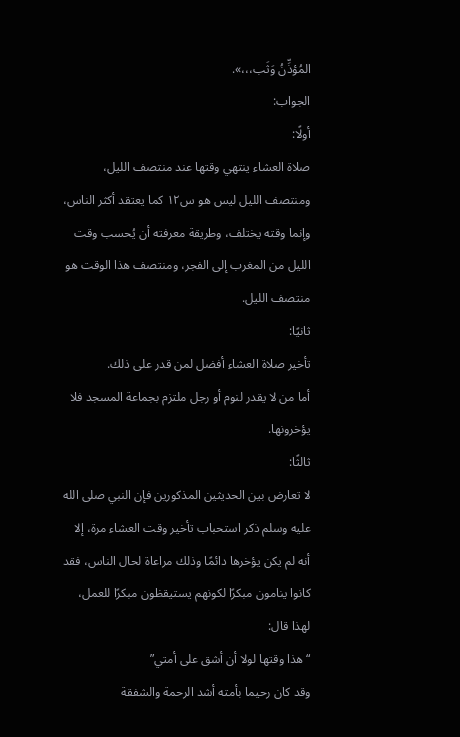المُؤذِّنُ وَثَب،،،».
الجواب:
أولًا:
صلاة العشاء ينتهي وقتها عند منتصف الليل، ومنتصف الليل ليس هو س١٢ كما يعتقد أكثر الناس، وإنما وقته يختلف، وطريقة معرفته أن يُحسب وقت الليل من المغرب إلى الفجر، ومنتصف هذا الوقت هو منتصف الليل.
ثانيًا:
تأخير صلاة العشاء أفضل لمن قدر على ذلك.
أما من لا يقدر لنوم أو رجل ملتزم بجماعة المسجد فلا يؤخرونها.
ثالثًا:
لا تعارض بين الحديثين المذكورين فإن النبي صلى الله عليه وسلم ذكر استحباب تأخير وقت العشاء مرة، إلا أنه لم يكن يؤخرها دائمًا وذلك مراعاة لحال الناس، فقد كانوا ينامون مبكرًا لكونهم يستيقظون مبكرًا للعمل، لهذا قال:
“هذا وقتها لولا أن أشق على أمتي”
وقد كان رحيما بأمته أشد الرحمة والشفقة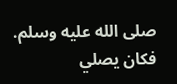صلى الله عليه وسلم.
فكان يصلي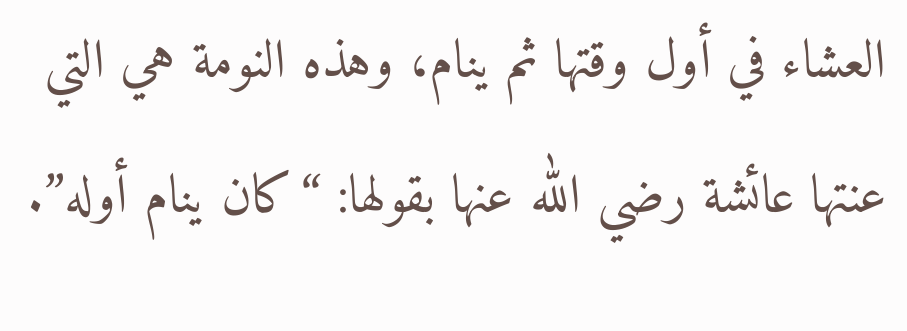العشاء في أول وقتها ثم ينام، وهذه النومة هي التي عنتها عائشة رضي الله عنها بقولها: “كان ينام أوله”.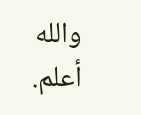والله أعلم.